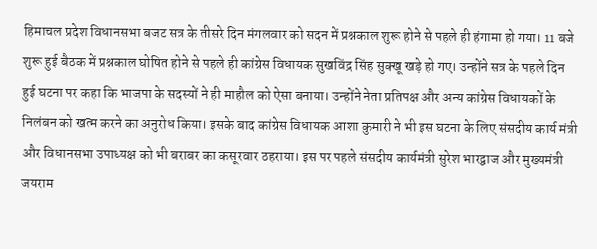हिमाचल प्रदेश विधानसभा बजट सत्र के तीसरे दिन मंगलवार को सदन में प्रश्नकाल शुरू होने से पहले ही हंगामा हो गया। 11 बजे शुरू हुई बैठक में प्रश्नकाल घोषित होने से पहले ही कांग्रेस विधायक सुखविंद्र सिंह सुक्खू खड़े हो गए। उन्होंने सत्र के पहले दिन हुई घटना पर कहा कि भाजपा के सदस्यों ने ही माहौल को ऐसा बनाया। उन्होंने नेता प्रतिपक्ष और अन्य कांग्रेस विधायकों के निलंबन को खत्म करने का अनुरोध किया। इसके बाद कांग्रेस विधायक आशा कुमारी ने भी इस घटना के लिए संसदीय कार्य मंत्री और विधानसभा उपाध्यक्ष को भी बराबर का कसूरवार ठहराया। इस पर पहले संसदीय कार्यमंत्री सुरेश भारद्वाज और मुख्यमंत्री जयराम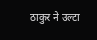ठाकुर ने उल्टा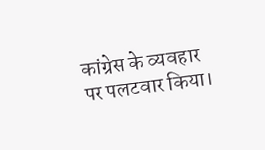कांग्रेस के व्यवहार पर पलटवार किया।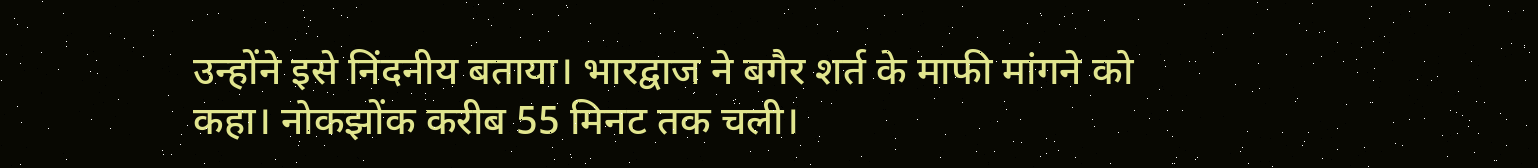उन्होंने इसे निंदनीय बताया। भारद्वाज ने बगैर शर्त के माफी मांगने को कहा। नोकझोंक करीब 55 मिनट तक चली।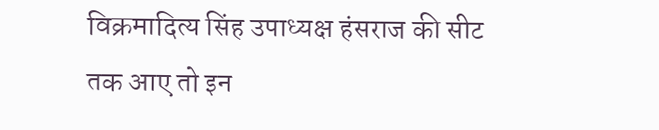विक्रमादित्य सिंह उपाध्यक्ष हंसराज की सीट तक आए तो इन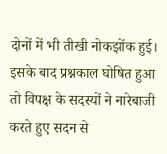दोनों में भी तीखी नोकझोंक हुई। इसके बाद प्रश्नकाल घोषित हुआ तो विपक्ष के सदस्यों ने नारेबाजी करते हुए सदन से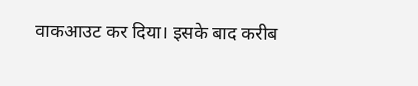वाकआउट कर दिया। इसके बाद करीब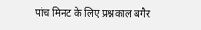पांच मिनट के लिए प्रश्नकाल बगैर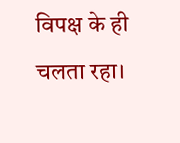विपक्ष के ही चलता रहा।